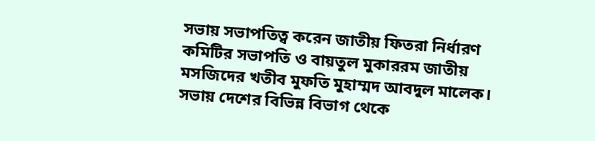সভায় সভাপতিত্ব করেন জাতীয় ফিতরা নির্ধারণ কমিটির সভাপতি ও বায়তুল মুকাররম জাতীয় মসজিদের খতীব মুফতি মুহাম্মদ আবদুল মালেক। সভায় দেশের বিভিন্ন বিভাগ থেকে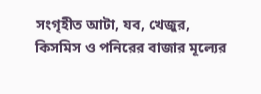সংগৃহীত আটা, যব, খেজুর, কিসমিস ও পনিরের বাজার মূল্যের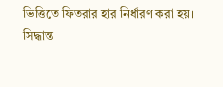ভিত্তিতে ফিতরার হার নির্ধারণ করা হয়।
সিদ্ধান্ত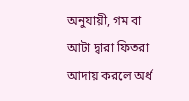অনুযায়ী, গম বা আটা দ্বারা ফিতরা আদায় করলে অর্ধ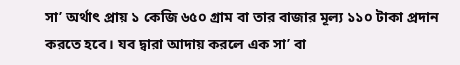সা’ অর্থাৎ প্রায় ১ কেজি ৬৫০ গ্রাম বা তার বাজার মূল্য ১১০ টাকা প্রদান করতে হবে। যব দ্বারা আদায় করলে এক সা’ বা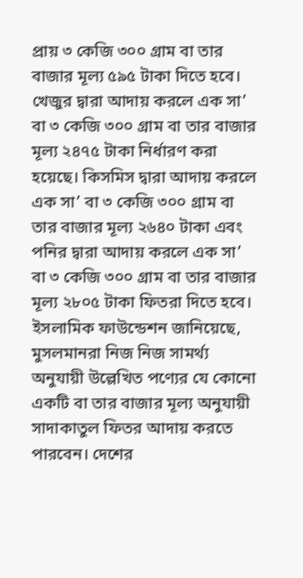প্রায় ৩ কেজি ৩০০ গ্রাম বা তার বাজার মূল্য ৫৯৫ টাকা দিতে হবে। খেজুর দ্বারা আদায় করলে এক সা’ বা ৩ কেজি ৩০০ গ্রাম বা তার বাজার মূল্য ২৪৭৫ টাকা নির্ধারণ করা হয়েছে। কিসমিস দ্বারা আদায় করলে এক সা’ বা ৩ কেজি ৩০০ গ্রাম বা তার বাজার মূল্য ২৬৪০ টাকা এবং পনির দ্বারা আদায় করলে এক সা’ বা ৩ কেজি ৩০০ গ্রাম বা তার বাজার মূল্য ২৮০৫ টাকা ফিতরা দিতে হবে।
ইসলামিক ফাউন্ডেশন জানিয়েছে, মুসলমানরা নিজ নিজ সামর্থ্য অনুযায়ী উল্লেখিত পণ্যের যে কোনো একটি বা তার বাজার মূল্য অনুযায়ী সাদাকাতুল ফিতর আদায় করতে পারবেন। দেশের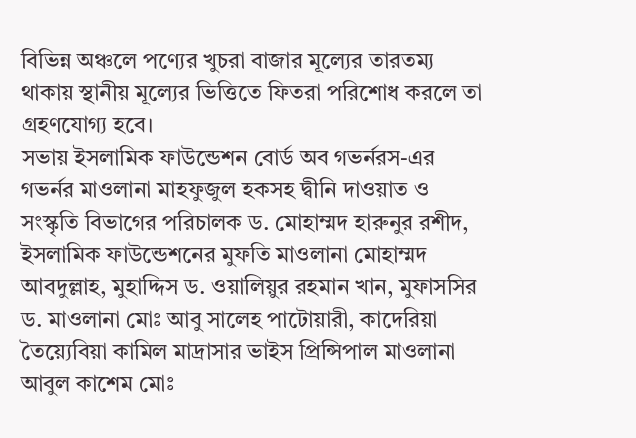বিভিন্ন অঞ্চলে পণ্যের খুচরা বাজার মূল্যের তারতম্য থাকায় স্থানীয় মূল্যের ভিত্তিতে ফিতরা পরিশোধ করলে তা গ্রহণযোগ্য হবে।
সভায় ইসলামিক ফাউন্ডেশন বোর্ড অব গভর্নরস-এর গভর্নর মাওলানা মাহফুজুল হকসহ দ্বীনি দাওয়াত ও সংস্কৃতি বিভাগের পরিচালক ড. মোহাম্মদ হারুনুর রশীদ, ইসলামিক ফাউন্ডেশনের মুফতি মাওলানা মোহাম্মদ আবদুল্লাহ, মুহাদ্দিস ড. ওয়ালিয়ুর রহমান খান, মুফাসসির ড. মাওলানা মোঃ আবু সালেহ পাটোয়ারী, কাদেরিয়া তৈয়্যেবিয়া কামিল মাদ্রাসার ভাইস প্রিন্সিপাল মাওলানা আবুল কাশেম মোঃ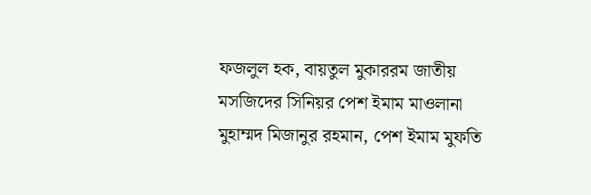ফজলুল হক, বায়তুল মুকাররম জাতীয় মসজিদের সিনিয়র পেশ ইমাম মাওলানা মুহাম্মদ মিজানুর রহমান, পেশ ইমাম মুফতি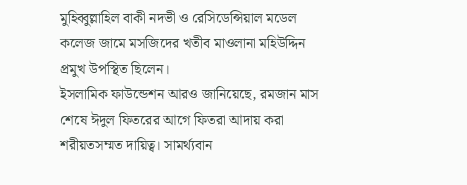মুহিব্বুল্লাহিল বাকী নদভী ও রেসিডেন্সিয়াল মডেল কলেজ জামে মসজিদের খতীব মাওলানা মহিউদ্দিন প্রমুখ উপস্থিত ছিলেন।
ইসলামিক ফাউন্ডেশন আরও জানিয়েছে, রমজান মাস শেষে ঈদুল ফিতরের আগে ফিতরা আদায় করা শরীয়তসম্মত দায়িত্ব। সামর্থ্যবান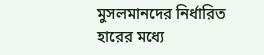মুসলমানদের নির্ধারিত হারের মধ্যে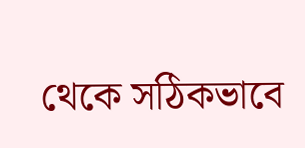থেকে সঠিকভাবে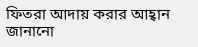ফিতরা আদায় করার আহ্বান জানানো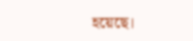হয়েছে।